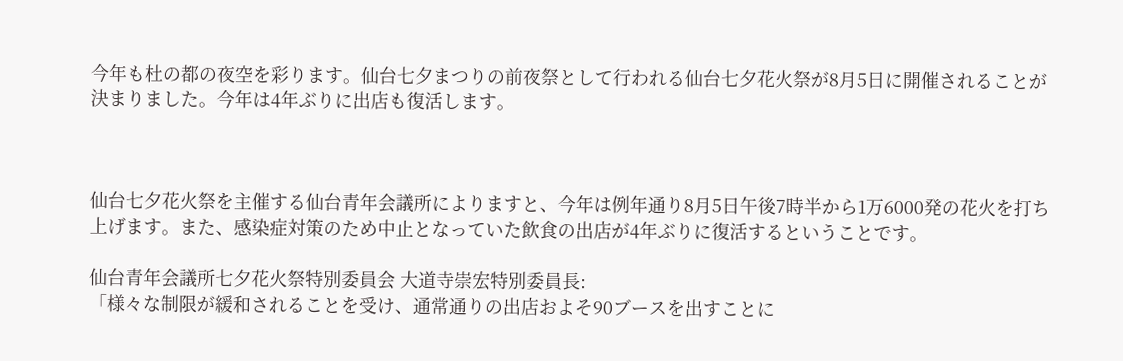今年も杜の都の夜空を彩ります。仙台七夕まつりの前夜祭として行われる仙台七夕花火祭が8月5日に開催されることが決まりました。今年は4年ぶりに出店も復活します。



仙台七夕花火祭を主催する仙台青年会議所によりますと、今年は例年通り8月5日午後7時半から1万6000発の花火を打ち上げます。また、感染症対策のため中止となっていた飲食の出店が4年ぶりに復活するということです。

仙台青年会議所七夕花火祭特別委員会 大道寺崇宏特別委員長:
「様々な制限が緩和されることを受け、通常通りの出店およそ90ブースを出すことに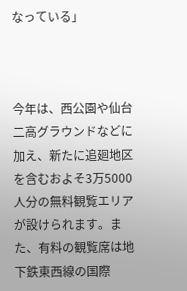なっている」



今年は、西公園や仙台二高グラウンドなどに加え、新たに追廻地区を含むおよそ3万5000人分の無料観覧エリアが設けられます。また、有料の観覧席は地下鉄東西線の国際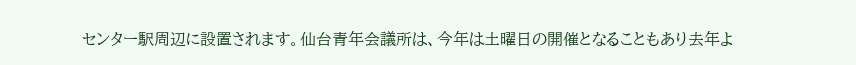センター駅周辺に設置されます。仙台青年会議所は、今年は土曜日の開催となることもあり去年よ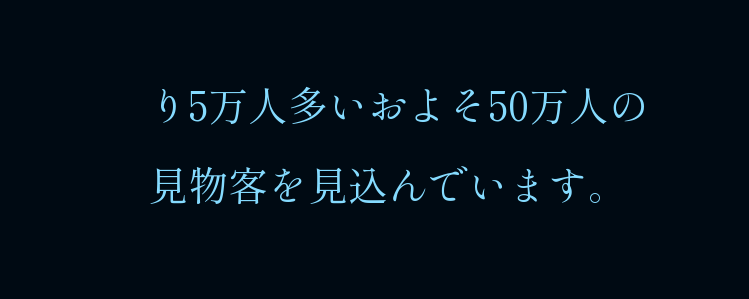り5万人多いおよそ50万人の見物客を見込んでいます。